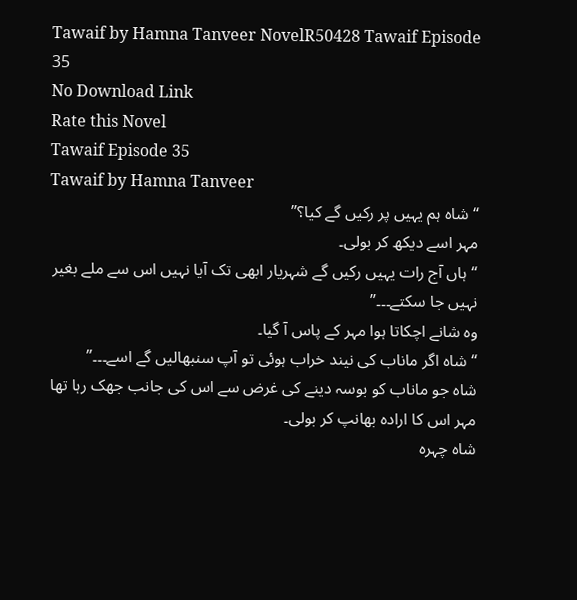Tawaif by Hamna Tanveer NovelR50428 Tawaif Episode 35
No Download Link
Rate this Novel
Tawaif Episode 35
Tawaif by Hamna Tanveer
“شاہ ہم یہیں پر رکیں گے کیا؟”
مہر اسے دیکھ کر بولی۔
“ہاں آج رات یہیں رکیں گے شہریار ابھی تک آیا نہیں اس سے ملے بغیر نہیں جا سکتے۔۔۔”
وہ شانے اچکاتا ہوا مہر کے پاس آ گیا۔
“شاہ اگر ماناب کی نیند خراب ہوئی تو آپ سنبھالیں گے اسے۔۔۔”
شاہ جو ماناب کو بوسہ دینے کی غرض سے اس کی جانب جھک رہا تھا مہر اس کا ارادہ بھانپ کر بولی۔
شاہ چہرہ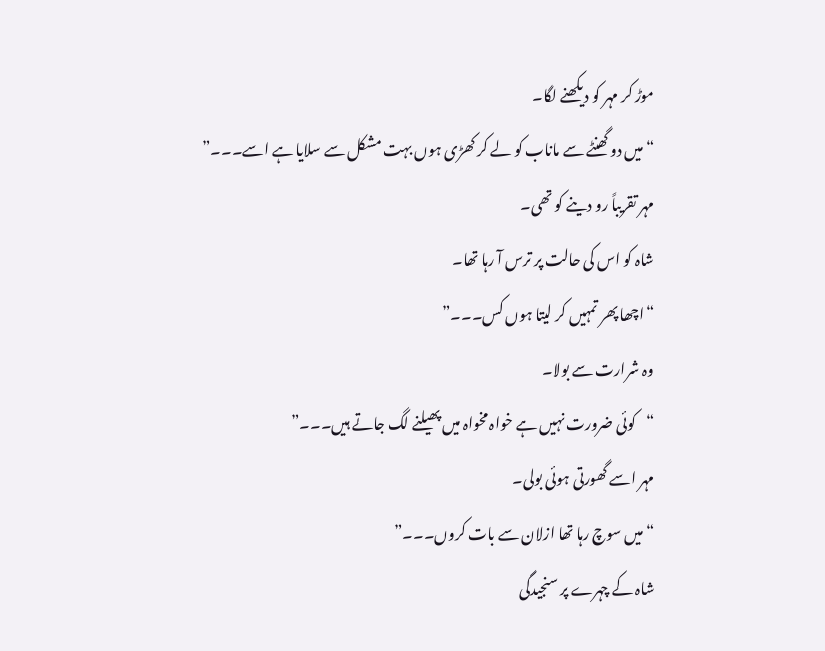موڑ کر مہر کو دیکھنے لگا۔
“میں دو گھنٹے سے ماناب کو لے کر کھڑی ہوں بہت مشکل سے سلایا ہے اسے۔۔۔”
مہر تقریباً رو دینے کو تھی۔
شاہ کو اس کی حالت پر ترس آ رہا تھا۔
“اچھا پھر تمہیں کر لیتا ہوں کس۔۔۔”
وہ شرارت سے بولا۔
“کوئی ضرورت نہیں ہے خواہ مخواہ میں پھیلنے لگ جاتے ہیں۔۔۔”
مہر اسے گھورتی ہوئی بولی۔
“میں سوچ رہا تھا ازلان سے بات کروں۔۔۔”
شاہ کے چہرے پر سنجیدگی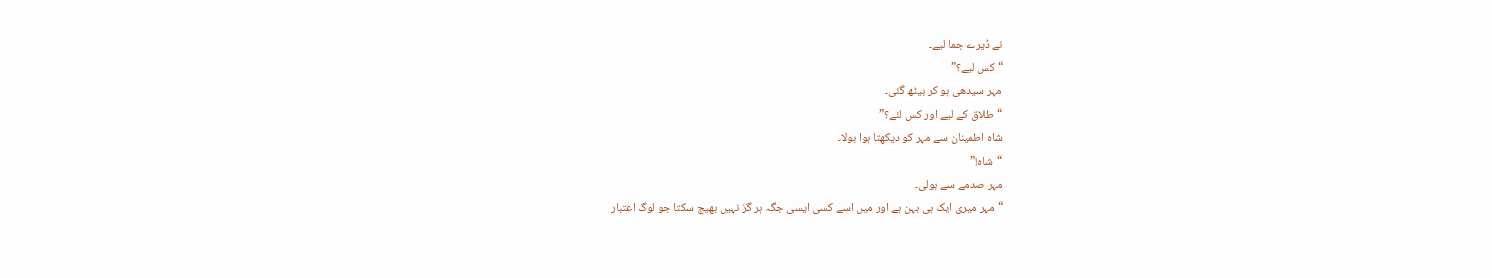نے ڈیرے جما لیے۔
“کس لیے؟”
مہر سیدھی ہو کر بیٹھ گئی۔
“طلاق کے لیے اور کس لئے؟”
شاہ اطمینان سے مہر کو دیکھتا ہوا بولا۔
“شاہ!”
مہر صدمے سے بولی۔
“مہر میری ایک ہی بہن ہے اور میں اسے کسی ایسی جگہ ہر گز نہیں بھیج سکتا جو لوگ اعتبار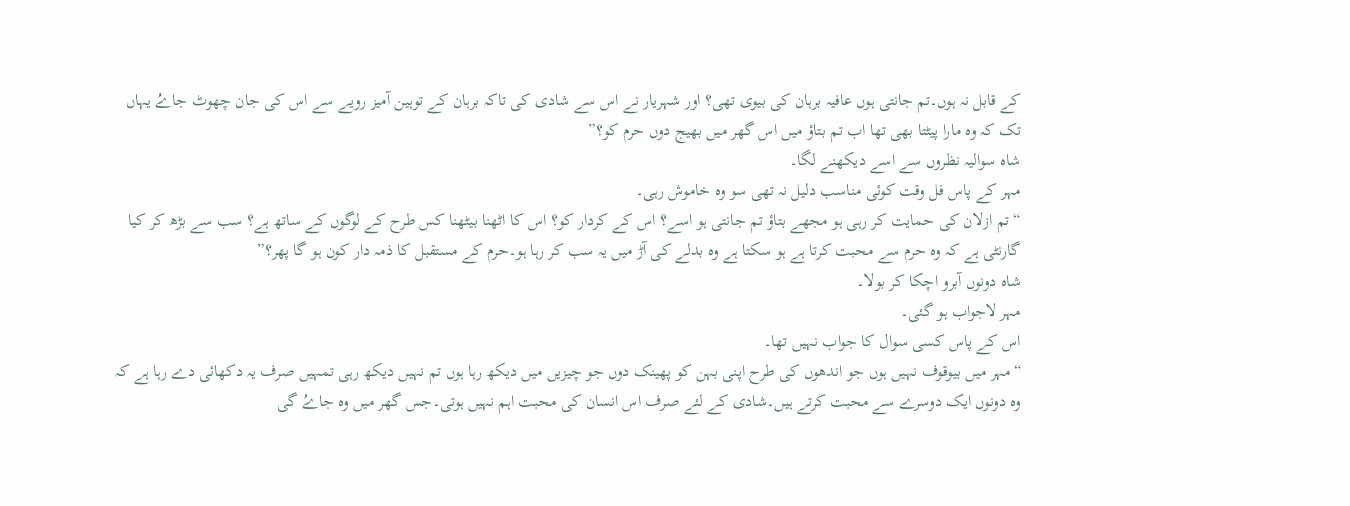کے قابل نہ ہوں۔تم جانتی ہوں عافیہ برہان کی بیوی تھی؟ اور شہریار نے اس سے شادی کی تاکہ برہان کے توہین آمیز رویے سے اس کی جان چھوٹ جاےُ یہاں تک کہ وہ مارا پیٹتا بھی تھا اب تم بتاؤ میں اس گھر میں بھیج دوں حرم کو؟”
شاہ سوالیہ نظروں سے اسے دیکھنے لگا۔
مہر کے پاس فل وقت کوئی مناسب دلیل نہ تھی سو وہ خاموش رہی۔
“تم ازلان کی حمایت کر رہی ہو مجھے بتاؤ تم جانتی ہو اسے؟ اس کے کردار کو؟ اس کا اٹھنا بیٹھنا کس طرح کے لوگوں کے ساتھ ہے؟ سب سے بڑھ کر کیا گارنٹی ہے کہ وہ حرم سے محبت کرتا ہے ہو سکتا ہے وہ بدلے کی آڑ میں یہ سب کر رہا ہو۔حرم کے مستقبل کا ذمہ دار کون ہو گا پھر؟”
شاہ دونوں آبرو اچکا کر بولا۔
مہر لاجواب ہو گئی۔
اس کے پاس کسی سوال کا جواب نہیں تھا۔
“مہر میں بیوقوف نہیں ہوں جو اندھوں کی طرح اپنی بہن کو پھینک دوں جو چیزیں میں دیکھ رہا ہوں تم نہیں دیکھ رہی تمہیں صرف یہ دکھائی دے رہا ہے کہ وہ دونوں ایک دوسرے سے محبت کرتے ہیں۔شادی کے لئے صرف اس انسان کی محبت اہم نہیں ہوتی۔جس گھر میں وہ جاےُ گی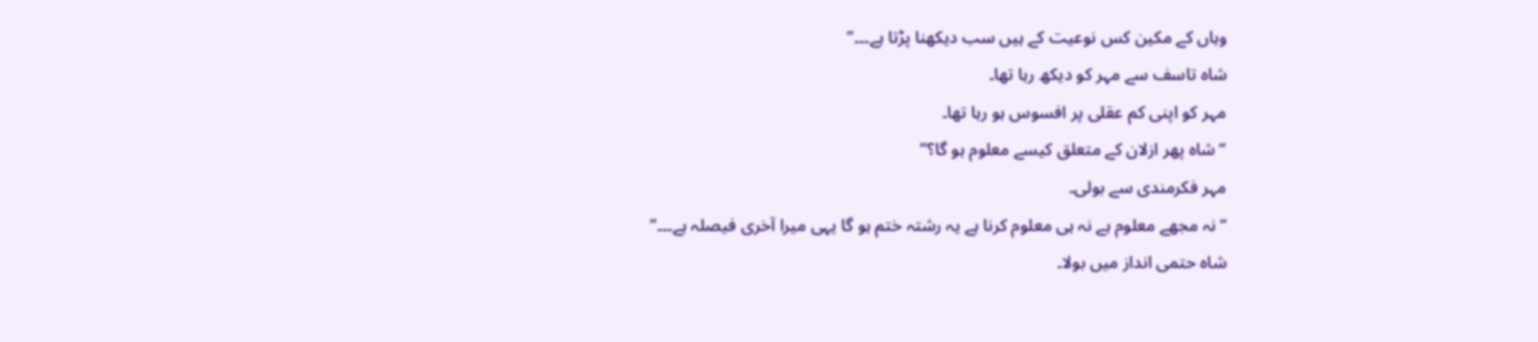وہاں کے مکین کس نوعیت کے ہیں سب دیکھنا پڑتا ہے۔۔۔”
شاہ تاسف سے مہر کو دیکھ رہا تھا۔
مہر کو اپنی کم عقلی پر افسوس ہو رہا تھا۔
“شاہ پھر ازلان کے متعلق کیسے معلوم ہو گا؟”
مہر فکرمندی سے بولی۔
“نہ مجھے معلوم ہے نہ ہی معلوم کرنا ہے یہ رشتہ ختم ہو گا یہی میرا آخری فیصلہ ہے۔۔۔”
شاہ حتمی انداز میں بولا۔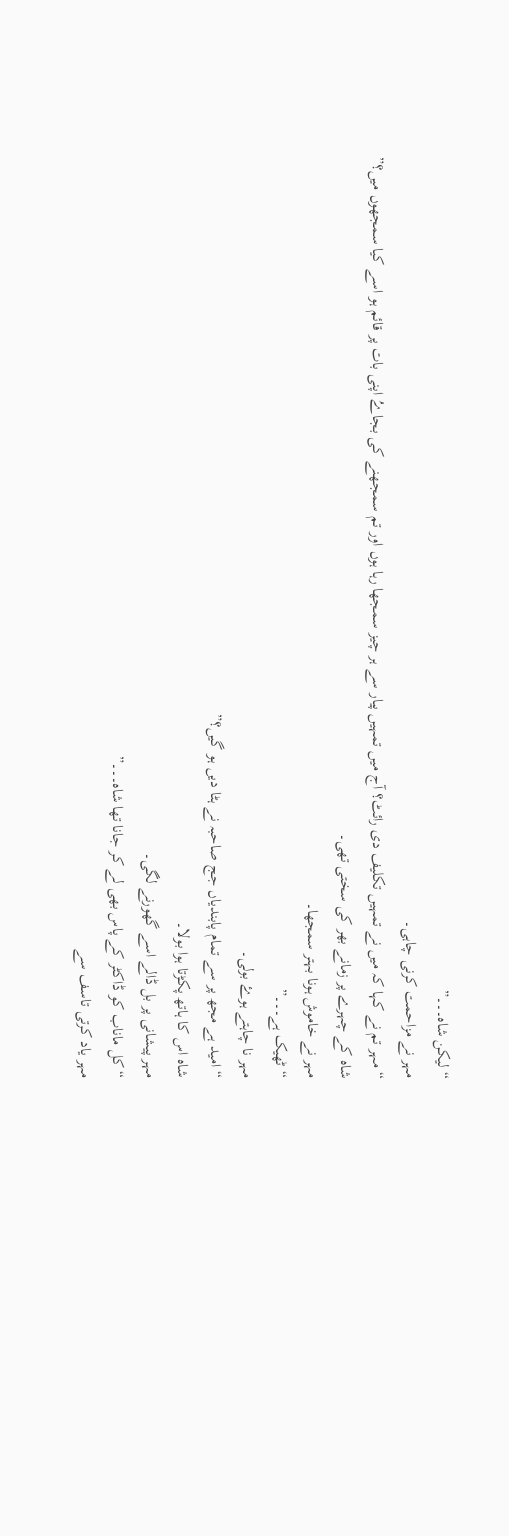“لیکن شاہ۔۔۔”
مہر نے مزاحمت کرنی چاہی۔
“مہر تم نے کہا کہ میں نے تمہیں تکلیف دی رائٹ؟ آج میں تمہیں پیار سے ہر چیز سمجھا رہا ہوں اور تم سمجھنے کی بجاےُ اپنی بات پر قائم ہو اسے کیا سمجھوں میں؟”
شاہ کے چہرے پر زمانے بھر کی سختی تھی۔
مہر نے خاموش ہونا بہتر سمجھا۔
“ٹھیک ہے۔۔۔”
مہر نا چاہتے ہوۓ بولی۔
“امید ہے مجھ پر سے تمام پابندیاں جج صاحبہ نے ہٹا دیں ہو گیں؟”
شاہ اس کا ہاتھ پکڑتا ہوا بولا۔
مہر پیشانی پر بل ڈالے اسے گھورنے لگی۔
“کل ماناب کو ڈاکٹر کے پاس بھی لے کر جانا تھا شاہ۔۔۔”
مہر یاد کرتی تاسف سے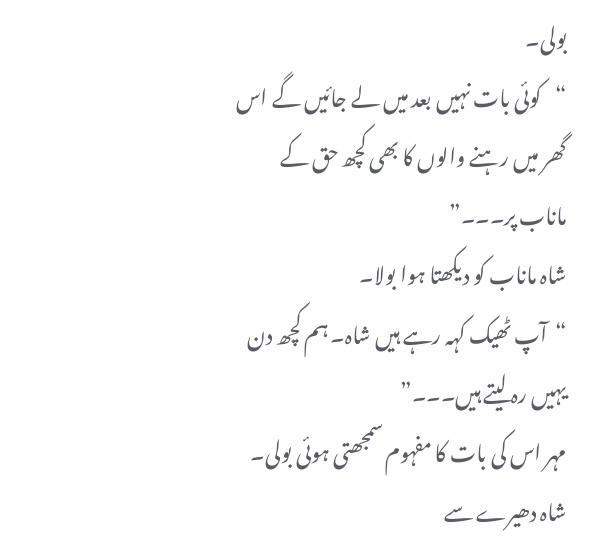بولی۔
“کوئی بات نہیں بعد میں لے جائیں گے اس گھر میں رہنے والوں کا بھی کچھ حق کے ماناب پر۔۔۔”
شاہ ماناب کو دیکھتا ہوا بولا۔
“آپ ٹھیک کہہ رہے ہیں شاہ۔ ہم کچھ دن یہیں رہ لیتے ہیں۔۔۔”
مہر اس کی بات کا مفہوم سمجھتی ہوئی بولی۔
شاہ دھیرے سے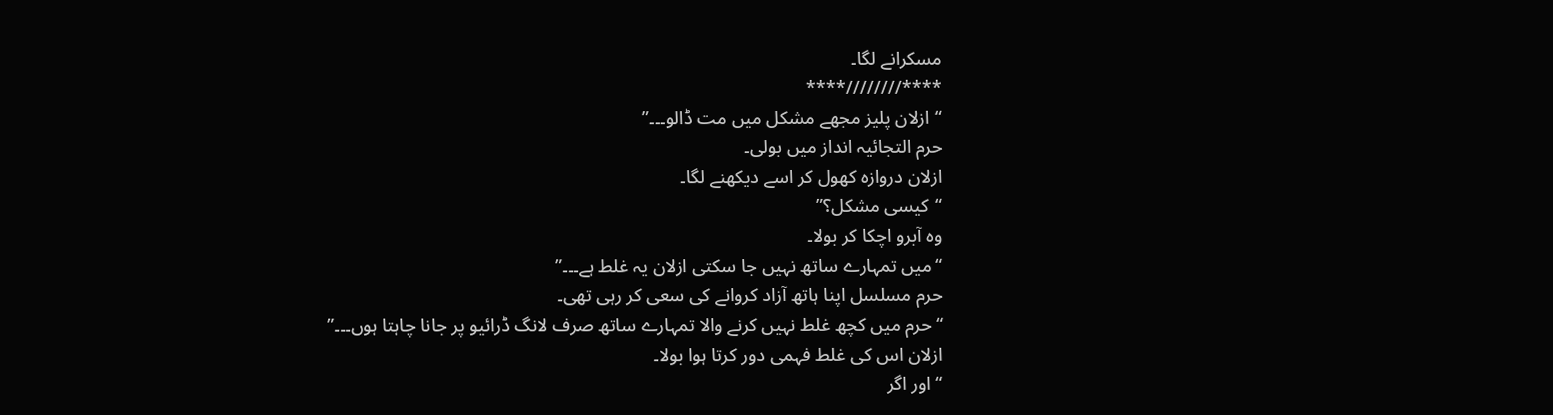مسکرانے لگا۔
****////////****
“ازلان پلیز مجھے مشکل میں مت ڈالو۔۔۔”
حرم التجائیہ انداز میں بولی۔
ازلان دروازہ کھول کر اسے دیکھنے لگا۔
“کیسی مشکل؟”
وہ آبرو اچکا کر بولا۔
“میں تمہارے ساتھ نہیں جا سکتی ازلان یہ غلط ہے۔۔۔”
حرم مسلسل اپنا ہاتھ آزاد کروانے کی سعی کر رہی تھی۔
“حرم میں کچھ غلط نہیں کرنے والا تمہارے ساتھ صرف لانگ ڈرائیو پر جانا چاہتا ہوں۔۔۔”
ازلان اس کی غلط فہمی دور کرتا ہوا بولا۔
“اور اگر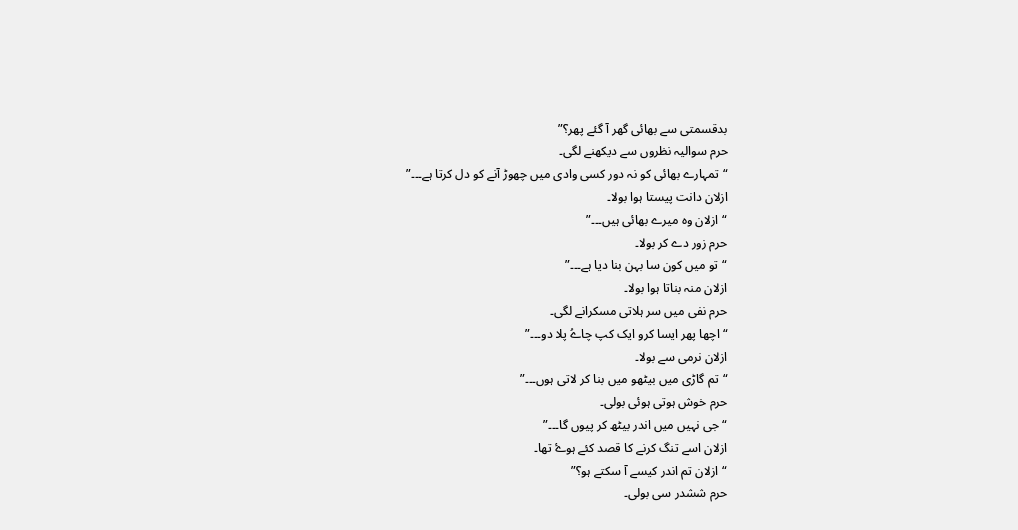بدقسمتی سے بھائی گھر آ گئے پھر؟”
حرم سوالیہ نظروں سے دیکھنے لگی۔
“تمہارے بھائی کو نہ دور کسی وادی میں چھوڑ آنے کو دل کرتا ہے۔۔۔”
ازلان دانت پیستا ہوا بولا۔
“ازلان وہ میرے بھائی ہیں۔۔۔”
حرم زور دے کر بولا۔
“تو میں کون سا بہن بنا دیا ہے۔۔۔”
ازلان منہ بناتا ہوا بولا۔
حرم نفی میں سر ہلاتی مسکرانے لگی۔
“اچھا پھر ایسا کرو ایک کپ چاےُ پلا دو۔۔۔”
ازلان نرمی سے بولا۔
“تم گاڑی میں بیٹھو میں بنا کر لاتی ہوں۔۔۔”
حرم خوش ہوتی ہوئی بولی۔
“جی نہیں میں اندر بیٹھ کر پیوں گا۔۔۔”
ازلان اسے تنگ کرنے کا قصد کئے ہوۓ تھا۔
“ازلان تم اندر کیسے آ سکتے ہو؟”
حرم ششدر سی بولی۔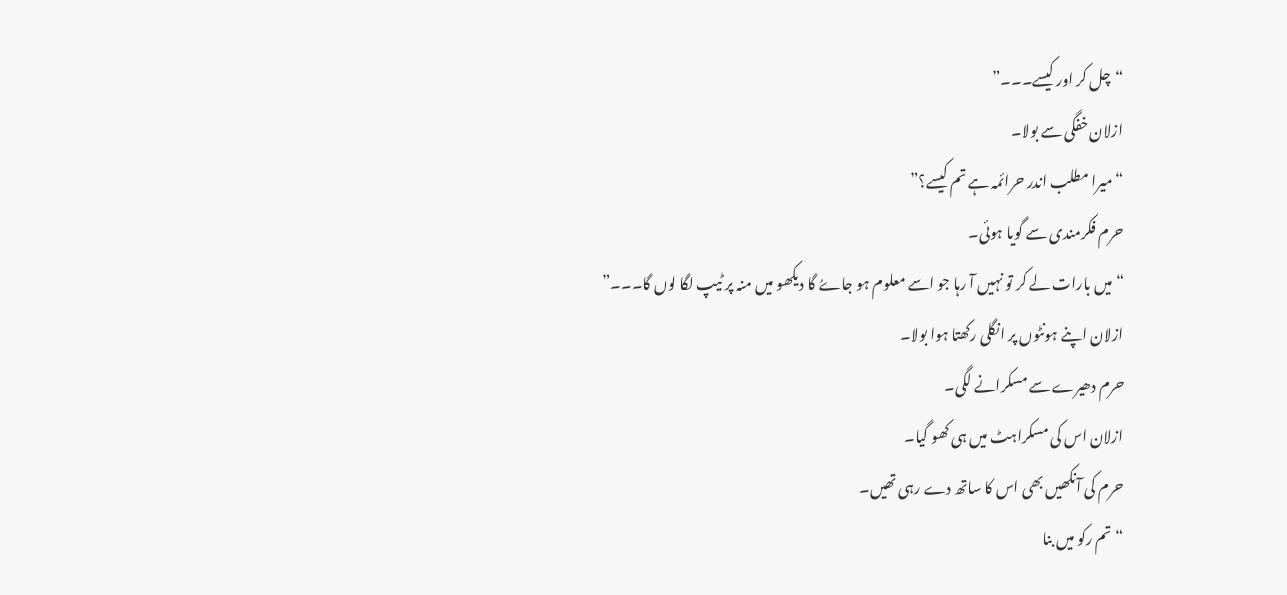“چل کر اور کیسے۔۔۔”
ازلان خفگی سے بولا۔
“میرا مطلب اندر حرائمہ ہے تم کیسے؟”
حرم فکرمندی سے گویا ہوئی۔
“میں بارات لے کر تو نہیں آ رہا جو اسے معلوم ہو جاےُ گا دیکھو میں منہ پر ٹیپ لگا لوں گا۔۔۔”
ازلان اپنے ہونٹوں پر انگلی رکھتا ہوا بولا۔
حرم دھیرے سے مسکرانے لگی۔
ازلان اس کی مسکراہٹ میں ہی کھو گیا۔
حرم کی آنکھیں بھی اس کا ساتھ دے رہی تھیں۔
“تم رکو میں بنا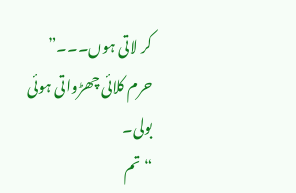کر لاتی ہوں۔۔۔”
حرم کلائی چھڑواتی ہوئی بولی۔
“تم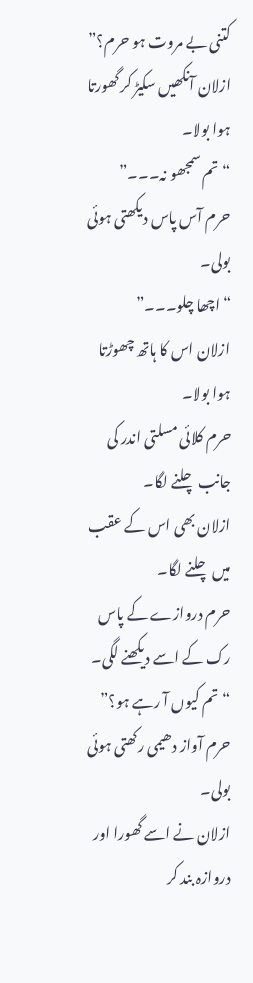کتنی بے مروت ہو حرم؟”
ازلان آنکھیں سکیڑ کر گھورتا ہوا بولا۔
“تم سمجھو نہ۔۔۔”
حرم آس پاس دیکھتی ہوئی بولی۔
“اچھا چلو۔۔۔”
ازلان اس کا ہاتھ چھوڑتا ہوا بولا۔
حرم کلائی مسلتی اندر کی جانب چلنے لگا۔
ازلان بھی اس کے عقب میں چلنے لگا۔
حرم دروازے کے پاس رک کے اسے دیکھنے لگی۔
“تم کیوں آ رہے ہو؟”
حرم آواز دھیمی رکھتی ہوئی بولی۔
ازلان نے اسے گھورا اور دروازہ بند کر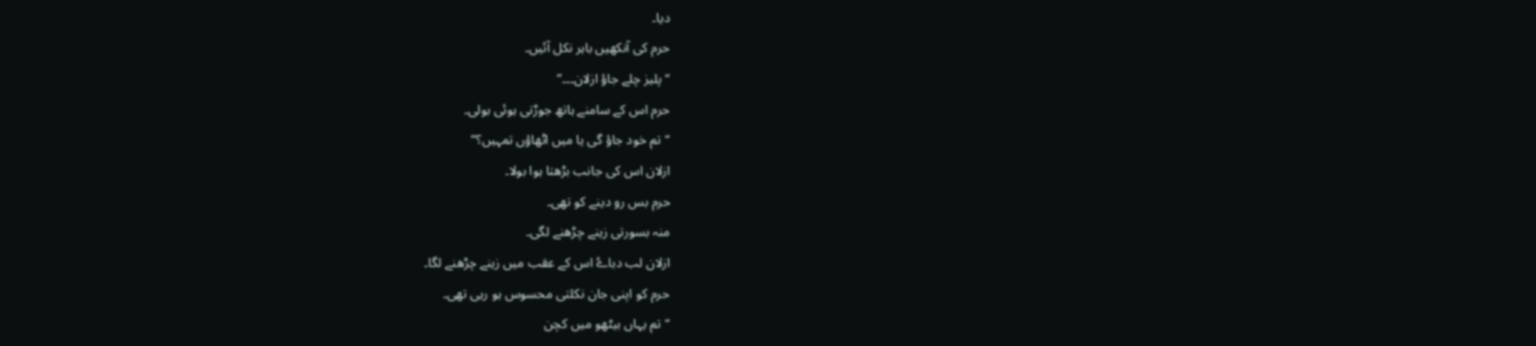دیا۔
حرم کی آنکھیں باہر نکل آئیں۔
“پلیز چلے جاؤ ازلان۔۔۔”
حرم اس کے سامنے ہاتھ جوڑتی ہوئی بولی۔
“تم خود جاؤ گی یا میں اٹھاؤں تمہیں؟”
ازلان اس کی جانب بڑھتا ہوا بولا۔
حرم بس رو دینے کو تھی۔
منہ بسورتی زینے چڑھنے لگی۔
ازلان لب دباےُ اس کے عقب میں زینے چڑھنے لگا۔
حرم کو اپنی جان نکلتی محسوس ہو رہی تھی۔
“تم یہاں بیٹھو میں کچن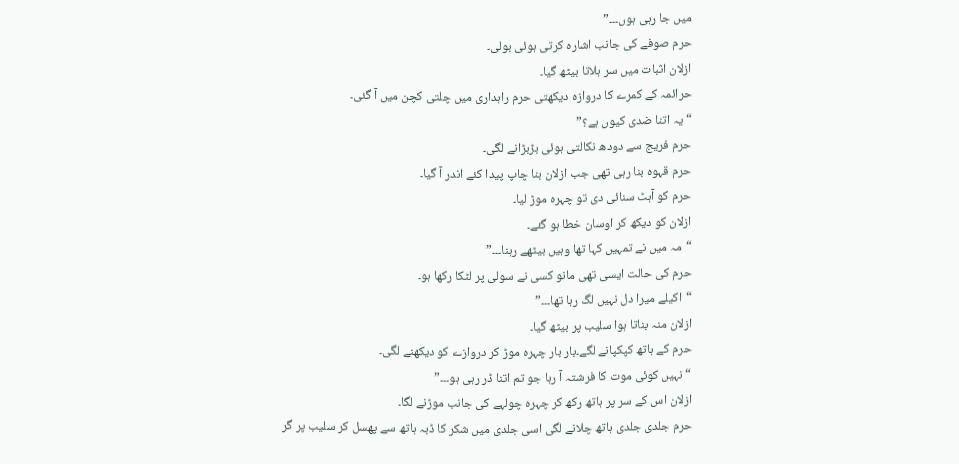میں جا رہی ہوں۔۔۔”
حرم صوفے کی جانب اشارہ کرتی ہوئی بولی۔
ازلان اثبات میں سر ہلاتا بیٹھ گیا۔
حرائمہ کے کمرے کا دروازہ دیکھتی حرم راہداری میں چلتی کچن میں آ گئی۔
“یہ اتنا ضدی کیوں ہے؟”
حرم فریج سے دودھ نکالتی ہوئی بڑبڑانے لگی۔
حرم قہوہ بنا رہی تھی جب ازلان بنا چاپ پیدا کئے اندر آ گیا۔
حرم کو آہٹ سنائی دی تو چہرہ موڑ لیا۔
ازلان کو دیکھ کر اوسان خطا ہو گئے۔
“مہ میں نے تمہیں کہا تھا وہیں بیٹھے رہنا۔۔۔”
حرم کی حالت ایسی تھی مانو کسی نے سولی پر لٹکا رکھا ہو۔
“اکیلے میرا دل نہیں لگ رہا تھا۔۔۔”
ازلان منہ بناتا ہوا سلیب پر بیٹھ گیا۔
حرم کے ہاتھ کپکپانے لگے۔بار بار چہرہ موڑ کر دروازے کو دیکھنے لگی۔
“نہیں کوئی موت کا فرشتہ آ رہا جو تم اتنا ڈر رہی ہو۔۔۔”
ازلان اس کے سر پر ہاتھ رکھ کر چہرہ چولہے کی جانب موڑنے لگا۔
حرم جلدی جلدی ہاتھ چلانے لگی اسی جلدی میں شکر کا ڈبہ ہاتھ سے پھسل کر سلیب پر گر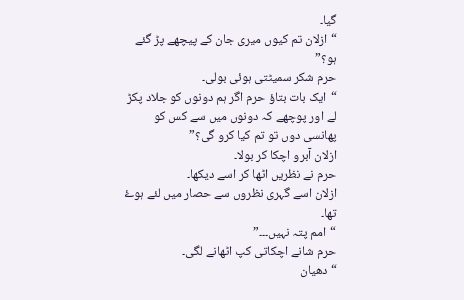گیا۔
“ازلان تم کیوں میری جان کے پیچھے پڑ گئے ہو؟”
حرم شکر سمیٹتی ہوئی بولی۔
“ایک بات بتاؤ حرم اگر ہم دونوں کو جلاد پکڑ لے اور پوچھے کہ دونوں میں سے کس کو پھانسی دوں تو تم کیا کرو گی؟”
ازلان آبرو اچکا کر بولا۔
حرم نے نظریں اٹھا کر اسے دیکھا۔
ازلان اسے گہری نظروں سے حصار میں لئے ہوۓ تھا۔
“امم پتہ نہیں۔۔۔”
حرم شانے اچکاتی کپ اٹھانے لگی۔
“دھیان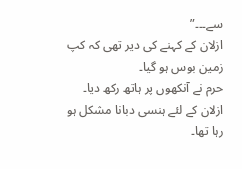سے۔۔۔”
ازلان کے کہنے کی دیر تھی کہ کپ زمین بوس ہو گیا۔
حرم نے آنکھوں پر ہاتھ رکھ دیا۔
ازلان کے لئے ہنسی دبانا مشکل ہو رہا تھا۔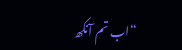“اب تم آنکھ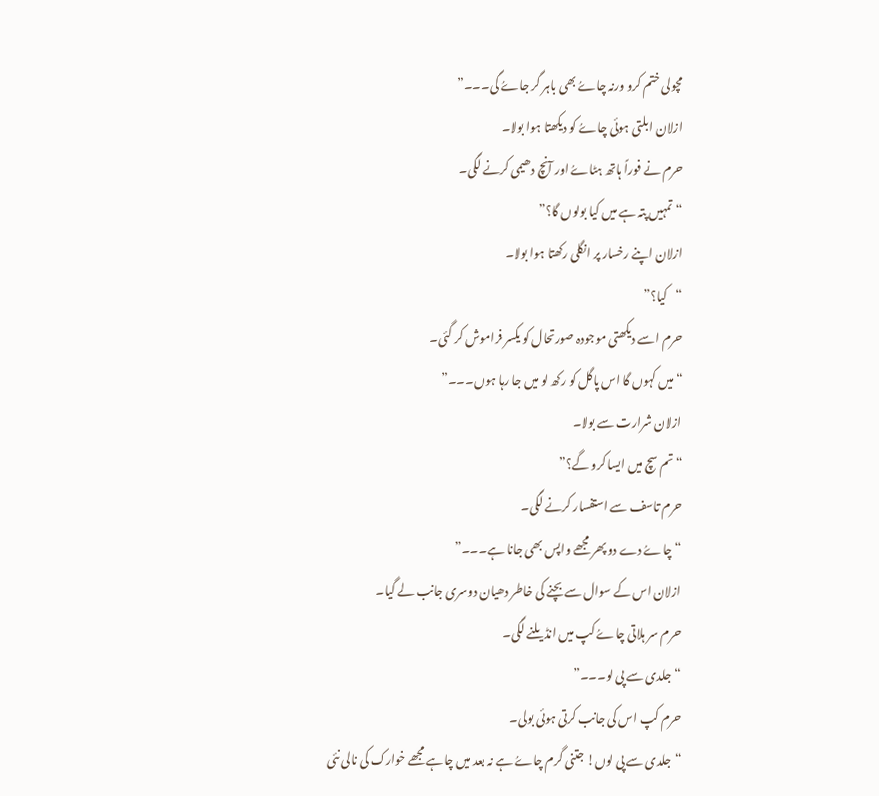مچولی ختم کرو ورنہ چاےُ بھی باہر گر جاےُ گی۔۔۔”
ازلان ابلتی ہوئی چاےُ کو دیکھتا ہوا بولا۔
حرم نے فوراً ہاتھ ہٹاےُ اور آنچ دھیمی کرنے لگی۔
“تمہیں پتہ ہے میں کیا بولوں گا؟”
ازلان اپنے رخسار پر انگلی رکھتا ہوا بولا۔
“کیا؟”
حرم اسے دیکھتی موجودہ صورتحال کو یکسر فراموش کر گئی۔
“میں کہوں گا اس پاگل کو رکھ لو میں جا رہا ہوں۔۔۔”
ازلان شرارت سے بولا۔
“تم سچ میں ایسا کرو گے؟”
حرم تاسف سے استفسار کرنے لگی۔
“چاےُ دے دو پھر مجھے واپس بھی جانا ہے۔۔۔”
ازلان اس کے سوال سے بچنے کی خاطر دھیان دوسری جانب لے گیا۔
حرم سر ہلاتی چاےُ کپ میں انڈیلنے لگی۔
“جلدی سے پی لو۔۔۔”
حرم کپ اس کی جانب کرتی ہوئی بولی۔
“جلدی سے پی لوں! جتنی گرم چاےُ ہے نہ بعد میں چاہے مجھے خوارک کی نالی نئی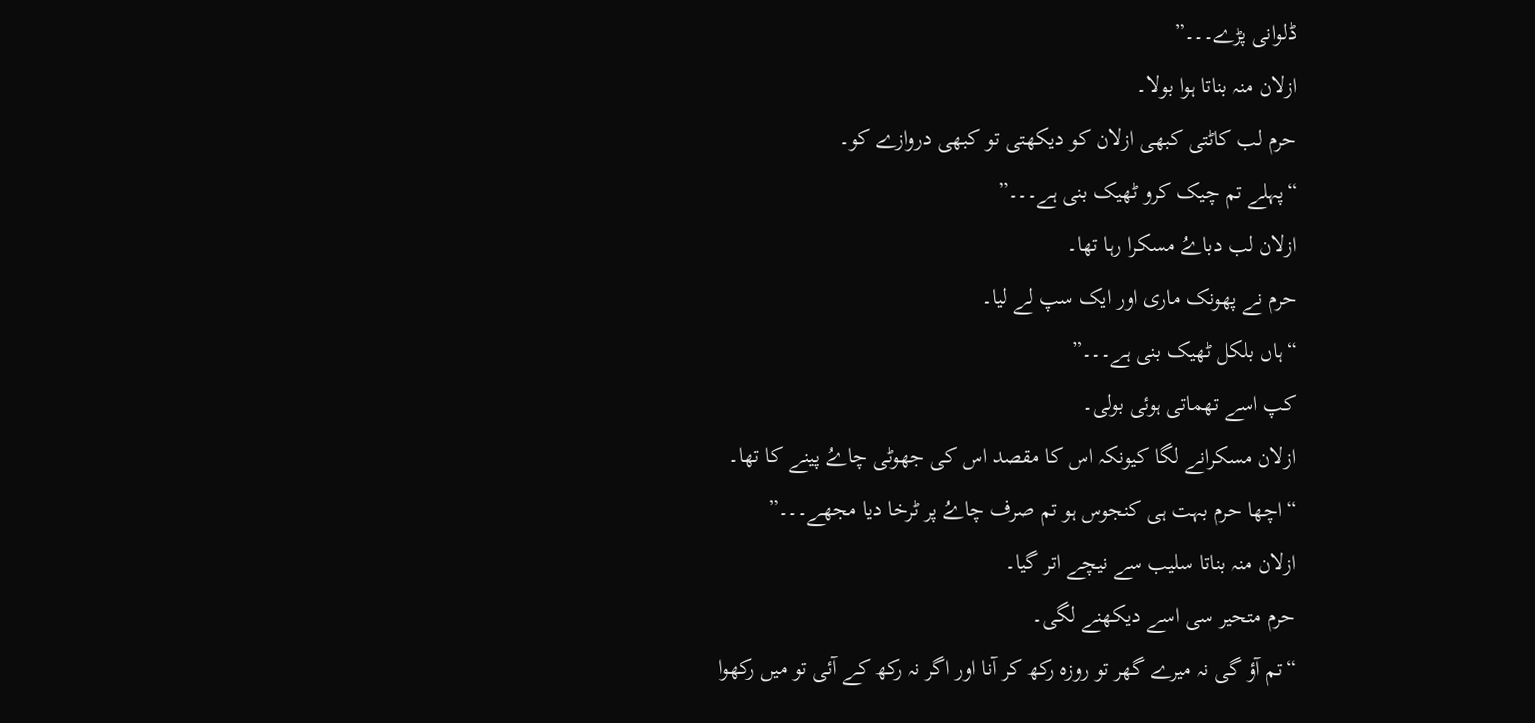ڈلوانی پڑے۔۔۔”
ازلان منہ بناتا ہوا بولا۔
حرم لب کاٹتی کبھی ازلان کو دیکھتی تو کبھی دروازے کو۔
“پہلے تم چیک کرو ٹھیک بنی ہے۔۔۔”
ازلان لب دباےُ مسکرا رہا تھا۔
حرم نے پھونک ماری اور ایک سپ لے لیا۔
“ہاں بلکل ٹھیک بنی ہے۔۔۔”
کپ اسے تھماتی ہوئی بولی۔
ازلان مسکرانے لگا کیونکہ اس کا مقصد اس کی جھوٹی چاےُ پینے کا تھا۔
“اچھا حرم بہت ہی کنجوس ہو تم صرف چاےُ پر ٹرخا دیا مجھے۔۔۔”
ازلان منہ بناتا سلیب سے نیچے اتر گیا۔
حرم متحیر سی اسے دیکھنے لگی۔
“تم آؤ گی نہ میرے گھر تو روزہ رکھ کر آنا اور اگر نہ رکھ کے آئی تو میں رکھوا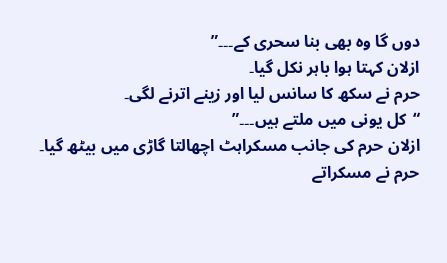دوں گا وہ بھی بنا سحری کے۔۔۔”
ازلان کہتا ہوا باہر نکل گیا۔
حرم نے سکھ کا سانس لیا اور زینے اترنے لگی۔
“کل یونی میں ملتے ہیں۔۔۔”
ازلان حرم کی جانب مسکراہٹ اچھالتا گاڑی میں بیٹھ گیا۔
حرم نے مسکراتے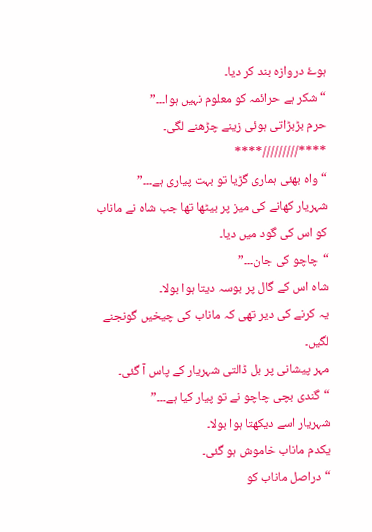ہوۓ دروازہ بند کر دیا۔
“شکر ہے حرائمہ کو معلوم نہیں ہوا۔۔۔”
حرم بڑبڑاتی ہوئی زینے چڑھنے لگی۔
****/////////****
“واہ بھئی ہماری گڑیا تو بہت پیاری ہے۔۔۔”
شہریار کھانے کی میز پر بیٹھا تھا جب شاہ نے ماناب کو اس کی گود میں دیا۔
“چاچو کی جان۔۔۔”
شاہ اس کے گال پر بوسہ دیتا ہوا بولا۔
یہ کرنے کی دیر تھی کہ ماناب کی چیخیں گونجنے لگیں۔
مہر پیشانی پر بل ڈالتی شہریار کے پاس آ گئی۔
“گندی بچی چاچو نے تو پیار کیا ہے۔۔۔”
شہریار اسے دیکھتا ہوا بولا۔
یکدم ماناب خاموش ہو گئی۔
“دراصل ماناب کو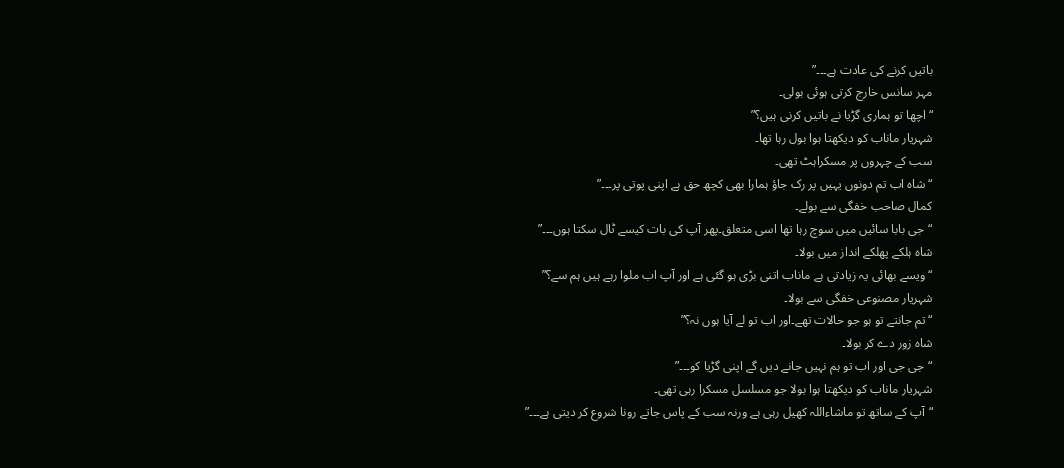باتیں کرنے کی عادت ہے۔۔۔”
مہر سانس خارج کرتی ہوئی بولی۔
“اچھا تو ہماری گڑیا نے باتیں کرنی ہیں؟”
شہریار ماناب کو دیکھتا ہوا بول رہا تھا۔
سب کے چہروں پر مسکراہٹ تھی۔
“شاہ اب تم دونوں یہیں پر رک جاؤ ہمارا بھی کچھ حق ہے اپنی پوتی پر۔۔۔”
کمال صاحب خفگی سے بولے۔
“جی بابا سائیں میں سوچ رہا تھا اسی متعلق۔پھر آپ کی بات کیسے ٹال سکتا ہوں۔۔۔”
شاہ ہلکے پھلکے انداز میں بولا۔
“ویسے بھائی یہ زیادتی ہے ماناب اتنی بڑی ہو گئی ہے اور آپ اب ملوا رہے ہیں ہم سے؟”
شہریار مصنوعی خفگی سے بولا۔
“تم جانتے تو ہو جو حالات تھے۔اور اب تو لے آیا ہوں نہ؟”
شاہ زور دے کر بولا۔
“جی جی اور اب تو ہم نہیں جانے دیں گے اپنی گڑیا کو۔۔۔”
شہریار ماناب کو دیکھتا ہوا بولا جو مسلسل مسکرا رہی تھی۔
“آپ کے ساتھ تو ماشاءاللہ کھیل رہی ہے ورنہ سب کے پاس جاتے رونا شروع کر دیتی ہے۔۔۔”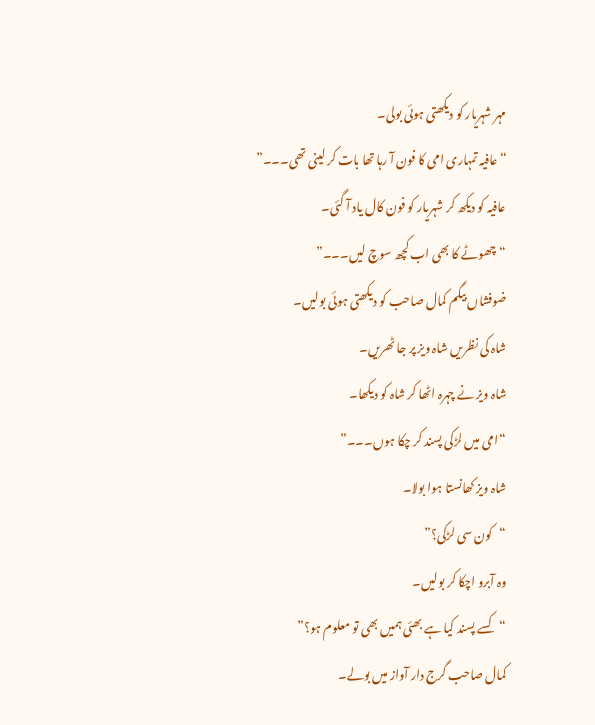مہر شہریار کو دیکھتی ہوئی بولی۔
“عافیہ تمہاری امی کا فون آ رہا تھا بات کر لینی تھی۔۔۔”
عافیہ کو دیکھ کر شہریار کو فون کال یاد آ گئی۔
“چھوٹے کا بھی اب کچھ سوچ لیں۔۔۔”
ضوفشاں بیگم کمال صاحب کو دیکھتی ہوئی بولیں۔
شاہ کی نظریں شاہ ویز پر جا ٹھریں۔
شاہ ویز نے چہرہ اٹھا کر شاہ کو دیکھا۔
“امی میں لڑکی پسند کر چکا ہوں۔۔۔”
شاہ ویز کھانستا ہوا بولا۔
“کون سی لڑکی؟”
وہ آبرو اچکا کر بولیں۔
“کسے پسند کیا ہے بھئی ہمیں بھی تو معلوم ہو؟”
کمال صاحب گرج دار آواز میں بولے۔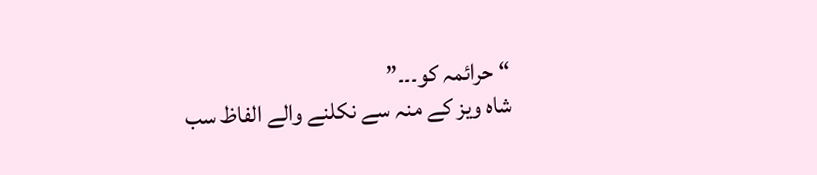“حرائمہ کو۔۔۔”
شاہ ویز کے منہ سے نکلنے والے الفاظ سب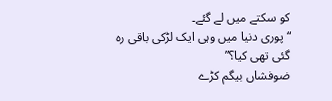کو سکتے میں لے گئے۔
“پوری دنیا میں وہی ایک لڑکی باقی رہ گئی تھی کیا؟”
ضوفشاں بیگم کڑے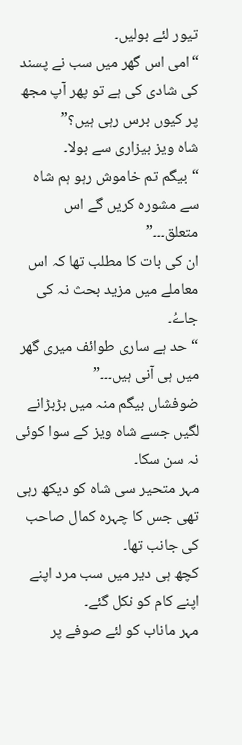تیور لئے بولیں۔
“امی اس گھر میں سب نے پسند کی شادی کی ہے تو پھر آپ مجھ پر کیوں برس رہی ہیں؟”
شاہ ویز بیزاری سے بولا۔
“بیگم تم خاموش رہو ہم شاہ سے مشورہ کریں گے اس متعلق۔۔۔”
ان کی بات کا مطلب تھا کہ اس معاملے میں مزید بحث نہ کی جاےُ۔
“حد ہے ساری طوائف میری گھر میں ہی آنی ہیں۔۔۔”
ضوفشاں بیگم منہ میں بڑبڑانے لگیں جسے شاہ ویز کے سوا کوئی نہ سن سکا۔
مہر متحیر سی شاہ کو دیکھ رہی تھی جس کا چہرہ کمال صاحب کی جانب تھا۔
کچھ ہی دیر میں سب مرد اپنے اپنے کام کو نکل گئے۔
مہر ماناب کو لئے صوفے پر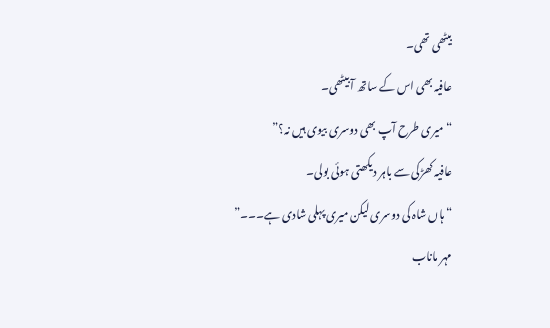بیٹھی تھی۔
عافیہ بھی اس کے ساتھ آ بیٹھی۔
“میری طرح آپ بھی دوسری بیوی ہیں نہ؟”
عافیہ کھڑکی سے باہر دیکھتی ہوئی بولی۔
“ہاں شاہ کی دوسری لیکن میری پہلی شادی ہے۔۔۔”
مہر ماناب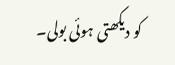کو دیکھتی ہوئی بولی۔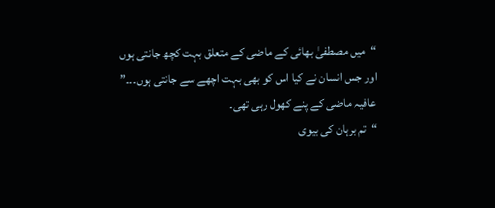“میں مصطفیٰ بھائی کے ماضی کے متعلق بہت کچھ جانتی ہوں اور جس انسان نے کیا اس کو بھی بہت اچھے سے جانتی ہوں۔۔۔”
عافیہ ماضی کے پنے کھول رہی تھی۔
“تم برہان کی بیوی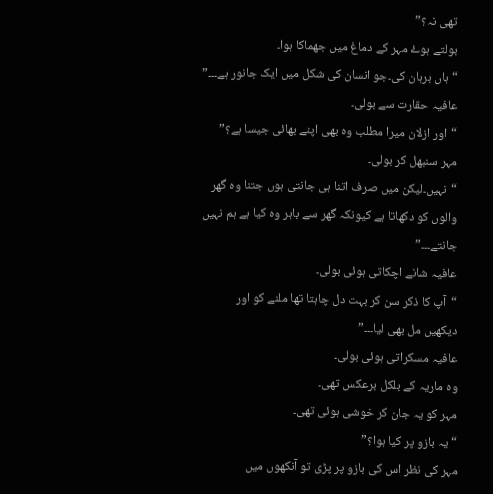تھی نہ؟”
بولتے ہوۓ مہر کے دماغ میں جھماکا ہوا۔
“ہاں برہان کی۔جو انسان کی شکل میں ایک جانور ہے۔۔۔”
عافیہ حقارت سے بولی۔
“اور ازلان میرا مطلب وہ بھی اپنے بھائی جیسا ہے؟”
مہر سنبھل کر بولی۔
“نہیں۔لیکن میں صرف اتنا ہی جانتی ہوں جتنا وہ گھر والوں کو دکھاتا ہے کیونکہ گھر سے باہر وہ کیا ہے ہم نہیں جانتے۔۔۔”
عافیہ شانے اچکاتی ہوئی بولی۔
“آپ کا ذکر سن کر بہت دل چاہتا تھا ملنے کو اور دیکھیں مل بھی لیا۔۔۔”
عافیہ مسکراتی ہوئی بولی۔
وہ ماریہ کے بلکل برعکس تھی۔
مہر کو یہ جان کر خوشی ہوئی تھی۔
“یہ بازو پر کیا ہوا؟”
مہر کی نظر اس کی بازو پر پڑی تو آنکھوں میں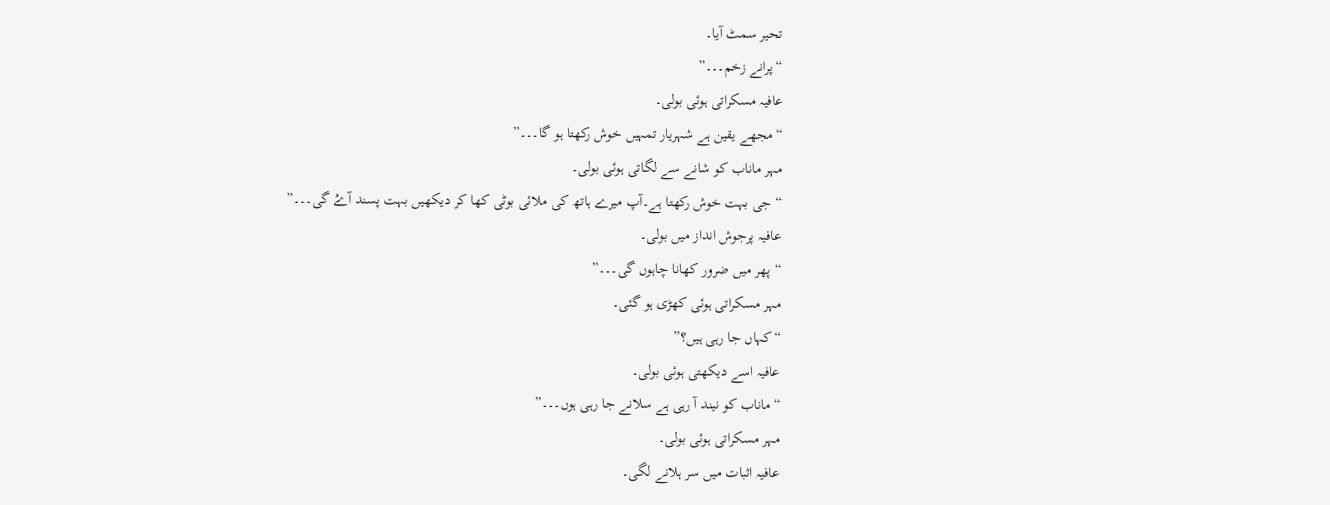تحیر سمٹ آیا۔
“پرانے زخم۔۔۔”
عافیہ مسکراتی ہوئی بولی۔
“مجھے یقین ہے شہریار تمہیں خوش رکھتا ہو گا۔۔۔”
مہر ماناب کو شانے سے لگاتی ہوئی بولی۔
“جی بہت خوش رکھتا ہے۔آپ میرے ہاتھ کی ملائی بوٹی کھا کر دیکھیں بہت پسند آےُ گی۔۔۔”
عافیہ پرجوش انداز میں بولی۔
“پھر میں ضرور کھانا چاہوں گی۔۔۔”
مہر مسکراتی ہوئی کھڑی ہو گئی۔
“کہاں جا رہی ہیں؟”
عافیہ اسے دیکھتی ہوئی بولی۔
“ماناب کو نیند آ رہی ہے سلانے جا رہی ہوں۔۔۔”
مہر مسکراتی ہوئی بولی۔
عافیہ اثبات میں سر ہلانے لگی۔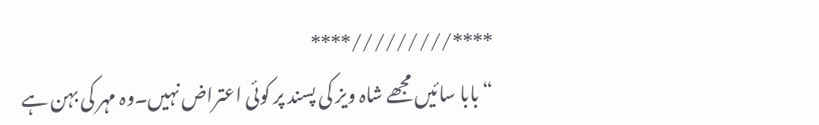****/////////****
“بابا سائیں مجھے شاہ ویز کی پسند پر کوئی اعتراض نہیں۔وہ مہر کی بہن ہے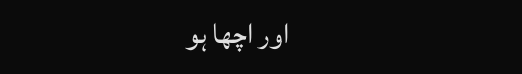اور اچھا ہو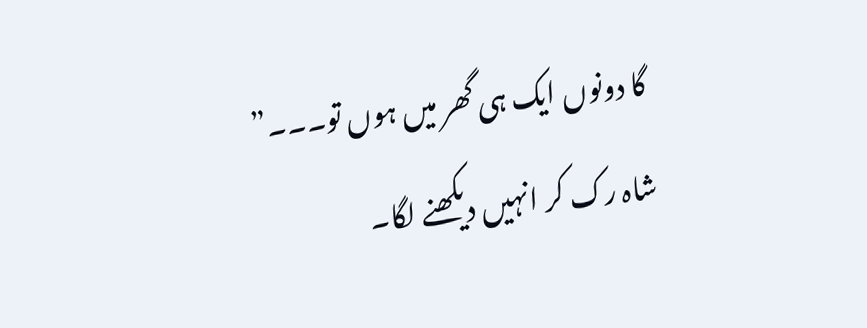گا دونوں ایک ہی گھر میں ہوں تو۔۔۔”
شاہ رک کر انہیں دیکھنے لگا۔